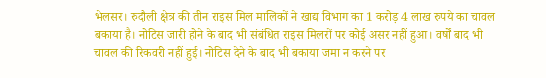भेलसर। रुदौली क्षेत्र की तीन राइस मिल मालिकों ने खाद्य विभाग का 1 करोड़ 4 लाख रुपये का चावल बकाया है। नोटिस जारी होने के बाद भी संबंधित राइस मिलरों पर कोई असर नहीं हुआ। वर्षों बाद भी चावल की रिकवरी नहीं हुई। नोटिस देने के बाद भी बकाया जमा न करने पर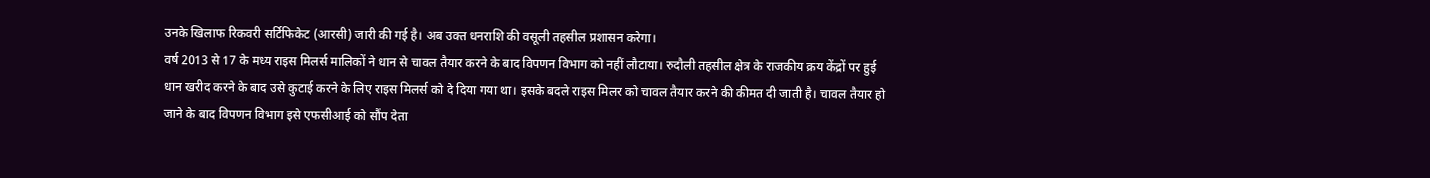उनके खिलाफ रिकवरी सर्टिफिकेट (आरसी) जारी की गई है। अब उक्त धनराशि की वसूली तहसील प्रशासन करेगा।
वर्ष 2013 से 17 के मध्य राइस मिलर्स मालिकों ने धान से चावल तैयार करने के बाद विपणन विभाग को नहीं लौटाया। रुदौली तहसील क्षेत्र के राजकीय क्रय केंद्रों पर हुई धान खरीद करने के बाद उसे कुटाई करने के लिए राइस मिलर्स को दे दिया गया था। इसके बदले राइस मिलर को चावल तैयार करने की कीमत दी जाती है। चावल तैयार हो जाने के बाद विपणन विभाग इसे एफसीआई को सौंप देता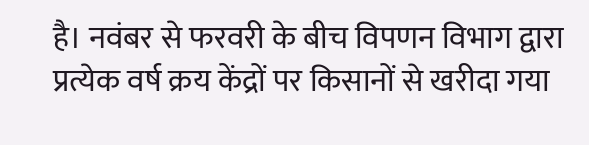है। नवंबर से फरवरी के बीच विपणन विभाग द्वारा प्रत्येक वर्ष क्रय केंद्रों पर किसानों से खरीदा गया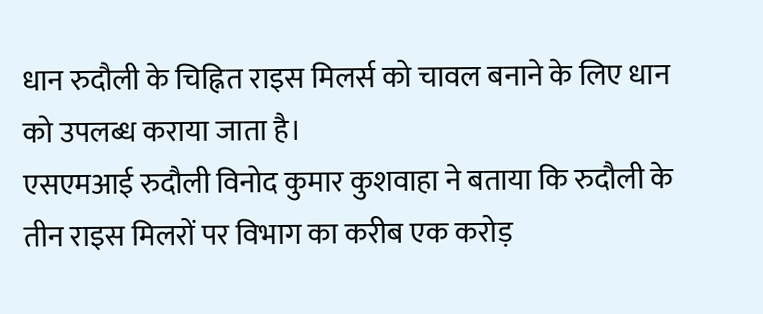धान रुदौली के चिह्नित राइस मिलर्स को चावल बनाने के लिए धान को उपलब्ध कराया जाता है।
एसएमआई रुदौली विनोद कुमार कुशवाहा ने बताया कि रुदौली के तीन राइस मिलरों पर विभाग का करीब एक करोड़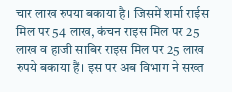चार लाख रुपया बकाया है। जिसमें शर्मा राईस मिल पर 54 लाख, कंचन राइस मिल पर 25 लाख व हाजी साबिर राइस मिल पर 25 लाख रुपये बकाया हैं। इस पर अब विभाग ने सख्त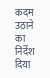कदम उठाने का निर्देश दिया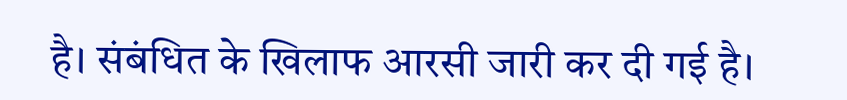है। संबंधित के खिलाफ आरसी जारी कर दी गई है।